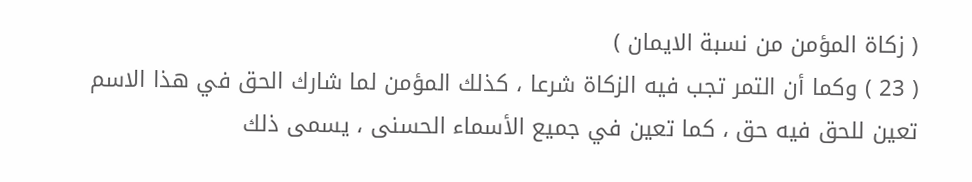( زكاة المؤمن من نسبة الايمان )
( 23 ) وكما أن التمر تجب فيه الزكاة شرعا ، كذلك المؤمن لما شارك الحق في هذا الاسم تعين للحق فيه حق ، كما تعين في جميع الأسماء الحسنى ، يسمى ذلك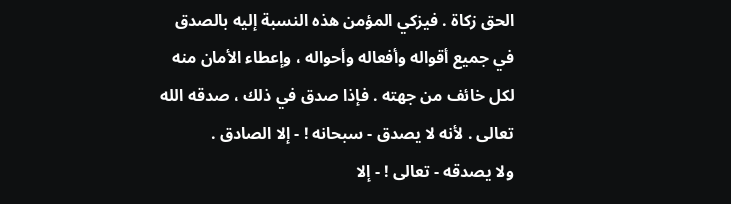الحق زكاة . فيزكي المؤمن هذه النسبة إليه بالصدق في جميع أقواله وأفعاله وأحواله ، وإعطاء الأمان منه لكل خائف من جهته . فإذا صدق في ذلك ، صدقه الله تعالى . لأنه لا يصدق - سبحانه ! - إلا الصادق .
ولا يصدقه - تعالى ! - إلا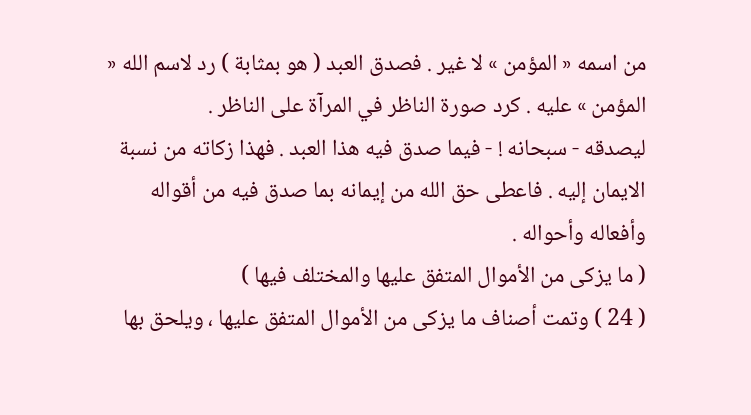من اسمه « المؤمن » لا غير . فصدق العبد ( هو بمثابة ) رد لاسم الله « المؤمن » عليه . كرد صورة الناظر في المرآة على الناظر .
ليصدقه - سبحانه ! - فيما صدق فيه هذا العبد . فهذا زكاته من نسبة الايمان إليه . فاعطى حق الله من إيمانه بما صدق فيه من أقواله وأفعاله وأحواله .
( ما يزكى من الأموال المتفق عليها والمختلف فيها )
( 24 ) وتمت أصناف ما يزكى من الأموال المتفق عليها ، ويلحق بها